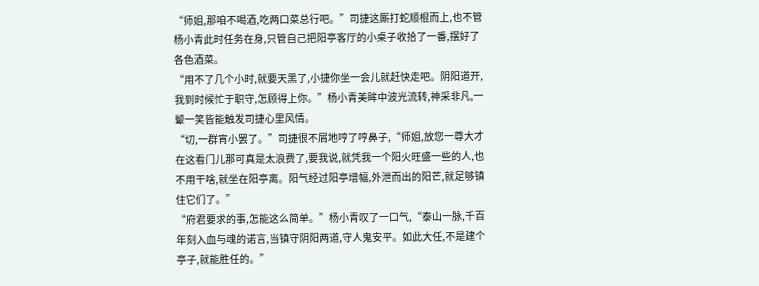“师姐,那咱不喝酒,吃两口菜总行吧。”司捷这厮打蛇顺棍而上,也不管杨小青此时任务在身,只管自己把阳亭客厅的小桌子收拾了一番,摆好了各色酒菜。
“用不了几个小时,就要天黑了,小捷你坐一会儿就赶快走吧。阴阳道开,我到时候忙于职守,怎顾得上你。”杨小青美眸中波光流转,神采非凡,一颦一笑皆能触发司捷心里风情。
“切,一群宵小罢了。”司捷很不屑地哼了哼鼻子,“师姐,放您一尊大才在这看门儿那可真是太浪费了,要我说,就凭我一个阳火旺盛一些的人,也不用干啥,就坐在阳亭离。阳气经过阳亭增幅,外泄而出的阳芒,就足够镇住它们了。”
“府君要求的事,怎能这么简单。”杨小青叹了一口气,“泰山一脉,千百年刻入血与魂的诺言,当镇守阴阳两道,守人鬼安平。如此大任,不是建个亭子,就能胜任的。”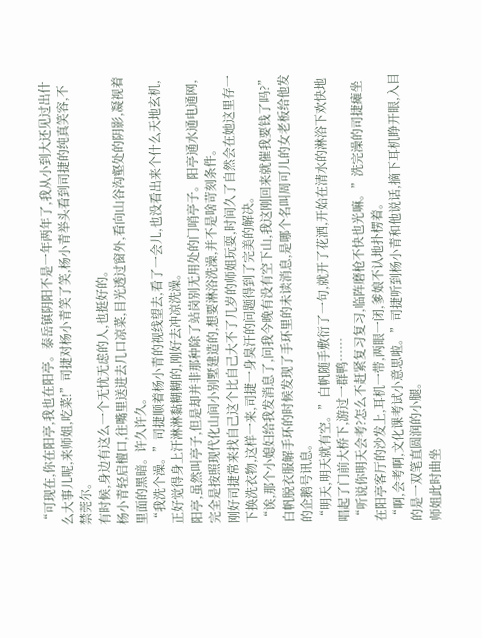“可现在,你在阳亭,我也在阳亭。泰岳镇阴阳不是一年两年了,我从小到大还见过出什么大事儿呢,来师姐,吃菜!”司捷对杨小青笑了笑,杨小青举头看到司捷的纯真笑容,不禁莞尔。
有时候,身边有这么一个无忧无虑的人,也挺好的。
杨小青轻启檀口,往嘴里送进去几口凉菜,目光透过窗外,看向山谷沟壑处的阴影,凝视着里面的黑暗。许久许久。
“我洗个澡。”司捷顺着杨小青的视线望去,看了一会儿,也没看出来个什么天地玄机,正好觉得身上汗淋淋黏糊糊的,刚好去冲凉洗澡。
阳亭,虽然叫亭子,但是却并非那种除了站岗别无用处的门哨亭子。阳亭通水通电通网,完全是按照现代化山间小别墅建造的,想要淋浴洗澡,并不是啥苛刻条件。
刚好司捷常来找自己这个比自己大不了几岁的师姐玩耍,时间久了自然会在她这里存一下换洗衣物,这样一来,司捷一身臭汗的问题得到了完美的解决。
“诶,那个小媳妇给我发消息了,问我今晚有没有空下山,我这刚回来就催我要钱了吗?”白帆脱衣服解手环的时候发现了手环里的未读消息,是哪个名叫周可儿的女老板给他发的企鹅号讯息。
“明天,明天就有空。”白帆随手敷衍了一句,就开了花洒,开始在清水的淋浴下欢快地唱起了门前大桥下,游过一群鸭……
“听说你明天会考?怎么不赶紧复习复习,临阵磨枪不快也光嘛。”洗完澡的司捷瘫坐在阳亭客厅的沙发上,耳机一带,两眼一闭,爹娘不认地扑楞着。
“啊,会考啊,文化课考试小意思啦。”司捷听到杨小青和他说话,摘下耳机睁开眼,入目的是一双笔直圆润的小腿。
师姐此时曲坐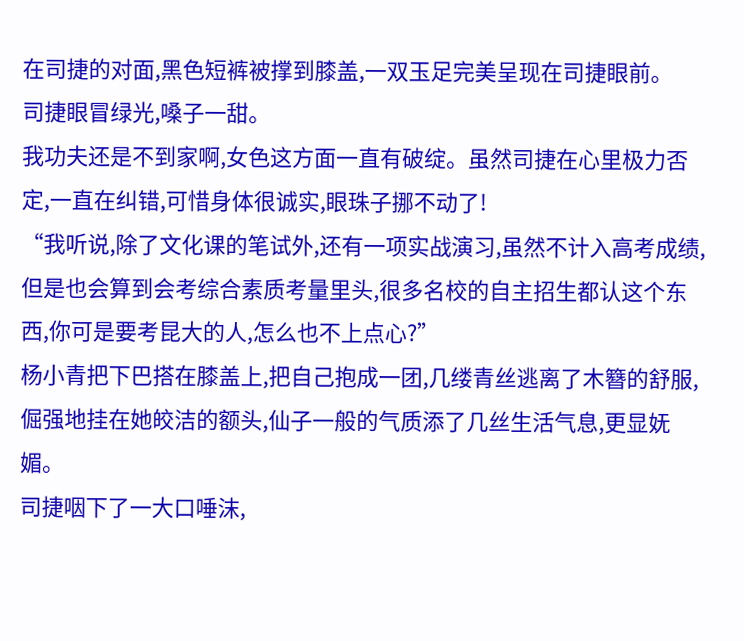在司捷的对面,黑色短裤被撑到膝盖,一双玉足完美呈现在司捷眼前。
司捷眼冒绿光,嗓子一甜。
我功夫还是不到家啊,女色这方面一直有破绽。虽然司捷在心里极力否定,一直在纠错,可惜身体很诚实,眼珠子挪不动了!
“我听说,除了文化课的笔试外,还有一项实战演习,虽然不计入高考成绩,但是也会算到会考综合素质考量里头,很多名校的自主招生都认这个东西,你可是要考昆大的人,怎么也不上点心?”
杨小青把下巴搭在膝盖上,把自己抱成一团,几缕青丝逃离了木簪的舒服,倔强地挂在她皎洁的额头,仙子一般的气质添了几丝生活气息,更显妩媚。
司捷咽下了一大口唾沫,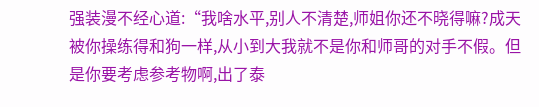强装漫不经心道:“我啥水平,别人不清楚,师姐你还不晓得嘛?成天被你操练得和狗一样,从小到大我就不是你和师哥的对手不假。但是你要考虑参考物啊,出了泰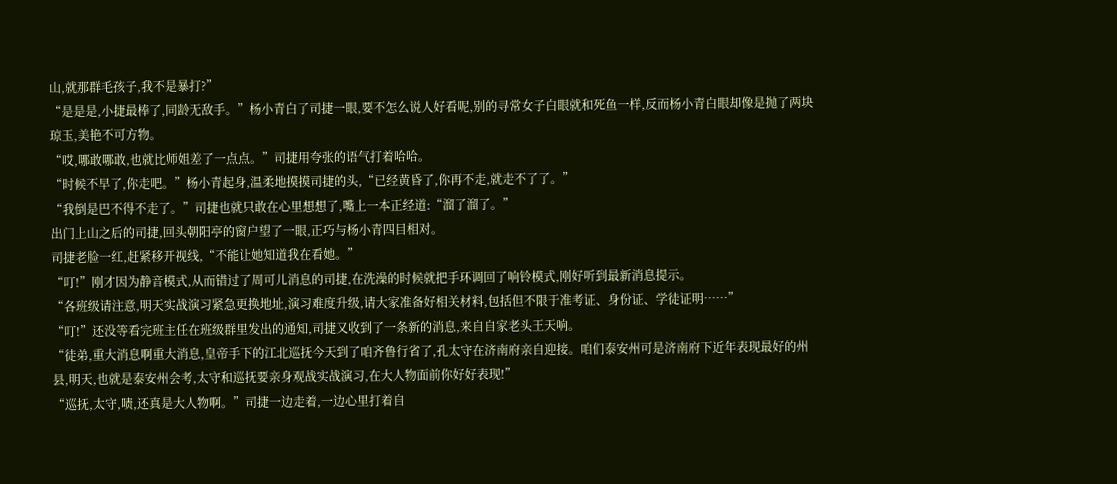山,就那群毛孩子,我不是暴打?”
“是是是,小捷最棒了,同龄无敌手。”杨小青白了司捷一眼,要不怎么说人好看呢,别的寻常女子白眼就和死鱼一样,反而杨小青白眼却像是抛了两块琼玉,美艳不可方物。
“哎,哪敢哪敢,也就比师姐差了一点点。”司捷用夸张的语气打着哈哈。
“时候不早了,你走吧。”杨小青起身,温柔地摸摸司捷的头,“已经黄昏了,你再不走,就走不了了。”
“我倒是巴不得不走了。”司捷也就只敢在心里想想了,嘴上一本正经道:“溜了溜了。”
出门上山之后的司捷,回头朝阳亭的窗户望了一眼,正巧与杨小青四目相对。
司捷老脸一红,赶紧移开视线,“不能让她知道我在看她。”
“叮!”刚才因为静音模式,从而错过了周可儿消息的司捷,在洗澡的时候就把手环调回了响铃模式,刚好听到最新消息提示。
“各班级请注意,明天实战演习紧急更换地址,演习难度升级,请大家准备好相关材料,包括但不限于准考证、身份证、学徒证明……”
“叮!”还没等看完班主任在班级群里发出的通知,司捷又收到了一条新的消息,来自自家老头王天响。
“徒弟,重大消息啊重大消息,皇帝手下的江北巡抚今天到了咱齐鲁行省了,孔太守在济南府亲自迎接。咱们泰安州可是济南府下近年表现最好的州县,明天,也就是泰安州会考,太守和巡抚要亲身观战实战演习,在大人物面前你好好表现!”
“巡抚,太守,啧,还真是大人物啊。”司捷一边走着,一边心里打着自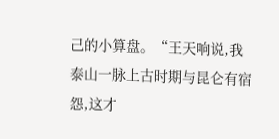己的小算盘。“王天响说,我泰山一脉上古时期与昆仑有宿怨,这才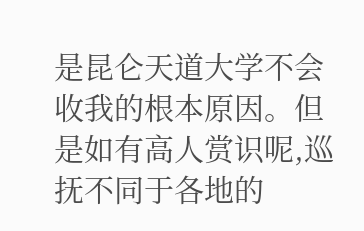是昆仑天道大学不会收我的根本原因。但是如有高人赏识呢,巡抚不同于各地的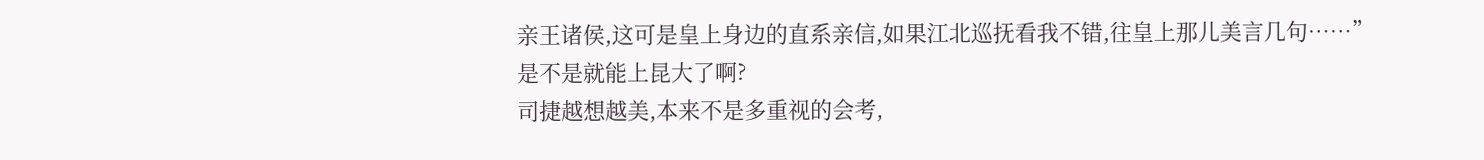亲王诸侯,这可是皇上身边的直系亲信,如果江北巡抚看我不错,往皇上那儿美言几句……”
是不是就能上昆大了啊?
司捷越想越美,本来不是多重视的会考,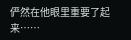俨然在他眼里重要了起来……